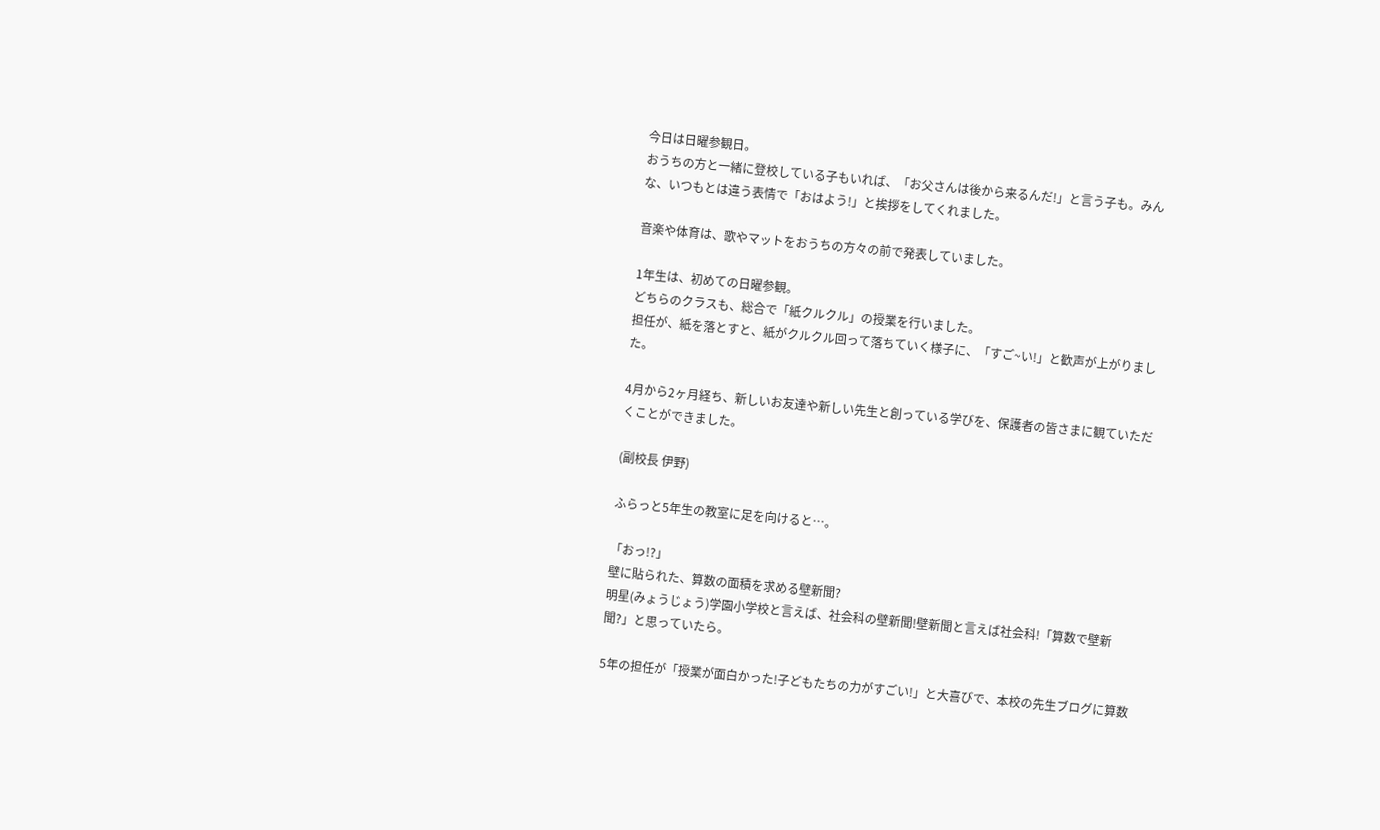今日は日曜参観日。
おうちの方と一緒に登校している子もいれば、「お父さんは後から来るんだ!」と言う子も。みんな、いつもとは違う表情で「おはよう!」と挨拶をしてくれました。

音楽や体育は、歌やマットをおうちの方々の前で発表していました。

1年生は、初めての日曜参観。
どちらのクラスも、総合で「紙クルクル」の授業を行いました。
担任が、紙を落とすと、紙がクルクル回って落ちていく様子に、「すご~い!」と歓声が上がりました。

4月から2ヶ月経ち、新しいお友達や新しい先生と創っている学びを、保護者の皆さまに観ていただくことができました。

(副校長 伊野)

ふらっと5年生の教室に足を向けると…。

「おっ!?」
壁に貼られた、算数の面積を求める壁新聞?
明星(みょうじょう)学園小学校と言えば、社会科の壁新聞!壁新聞と言えば社会科!「算数で壁新聞?」と思っていたら。

5年の担任が「授業が面白かった!子どもたちの力がすごい!」と大喜びで、本校の先生ブログに算数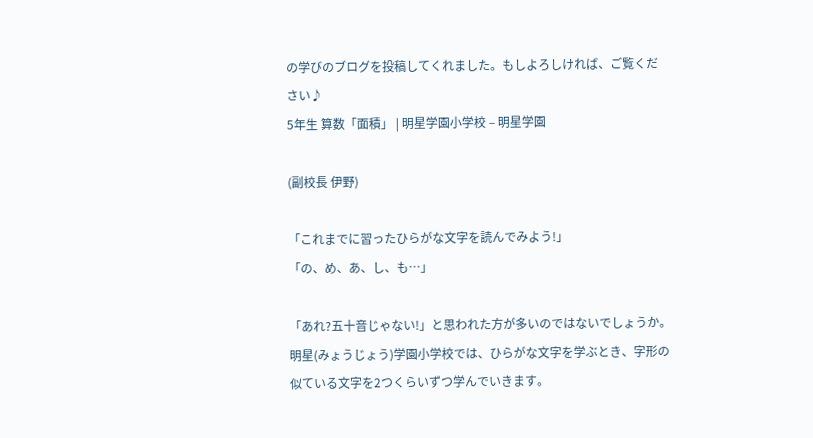の学びのブログを投稿してくれました。もしよろしければ、ご覧ください♪
5年生 算数「面積」 | 明星学園小学校 – 明星学園

(副校長 伊野)

「これまでに習ったひらがな文字を読んでみよう!」
「の、め、あ、し、も…」

「あれ?五十音じゃない!」と思われた方が多いのではないでしょうか。
明星(みょうじょう)学園小学校では、ひらがな文字を学ぶとき、字形の似ている文字を2つくらいずつ学んでいきます。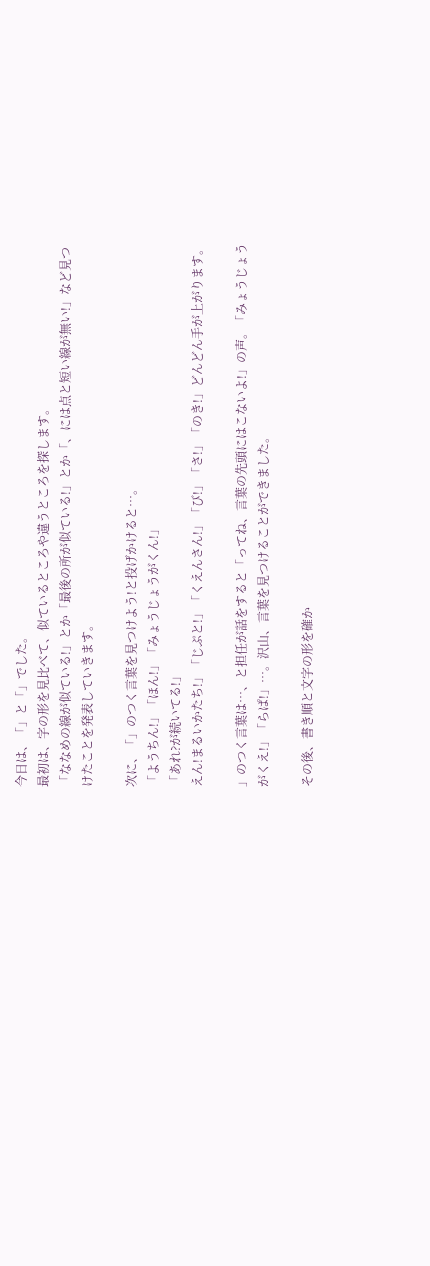今日は、「」と「」でした。
最初は、字の形を見比べて、似ているところや違うところを探します。
「ななめの線が似ている!」とか「最後の所が似ている!」とか「、には点と短い線が無い!」など見つけたことを発表していきます。

次に、「」のつく言葉を見つけよう!と投げかけると…。
「ようちん!」「ほん!」「みょうじょうがくん!」
「あれ?が続いてる!」
えん!まるいかたち!」「じぷと!」「くえんさん!」「び!」「さ!」「のき!」どんどん手が上がります。

」のつく言葉は…、と担任が話をすると「ってね、言葉の先頭にはこないよ!」の声。「みょうじょうがくえ!」「らぱ!」…。沢山、言葉を見つけることができました。

その後、書き順と文字の形を確か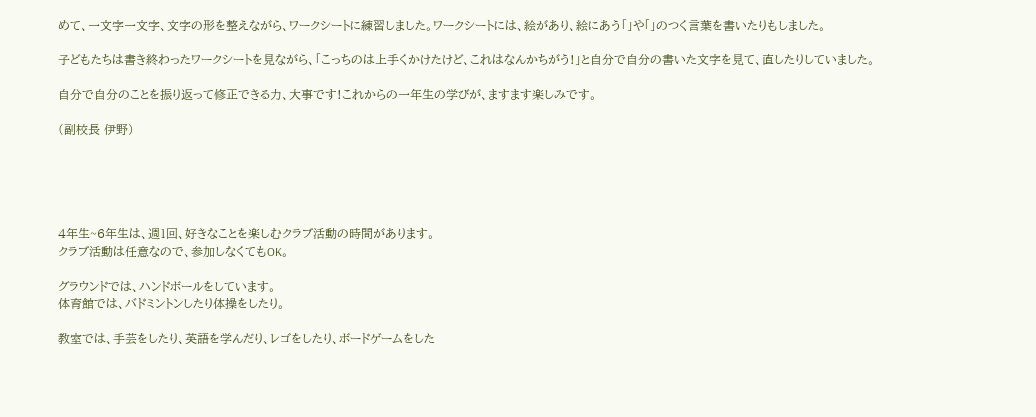めて、一文字一文字、文字の形を整えながら、ワークシートに練習しました。ワークシートには、絵があり、絵にあう「」や「」のつく言葉を書いたりもしました。

子どもたちは書き終わったワークシートを見ながら、「こっちのは上手くかけたけど、これはなんかちがう!」と自分で自分の書いた文字を見て、直したりしていました。

自分で自分のことを振り返って修正できる力、大事です!これからの一年生の学びが、ますます楽しみです。

(副校長 伊野)





4年生~6年生は、週1回、好きなことを楽しむクラブ活動の時間があります。
クラブ活動は任意なので、参加しなくてもOK。

グラウンドでは、ハンドボールをしています。
体育館では、バドミントンしたり体操をしたり。

教室では、手芸をしたり、英語を学んだり、レゴをしたり、ボードゲームをした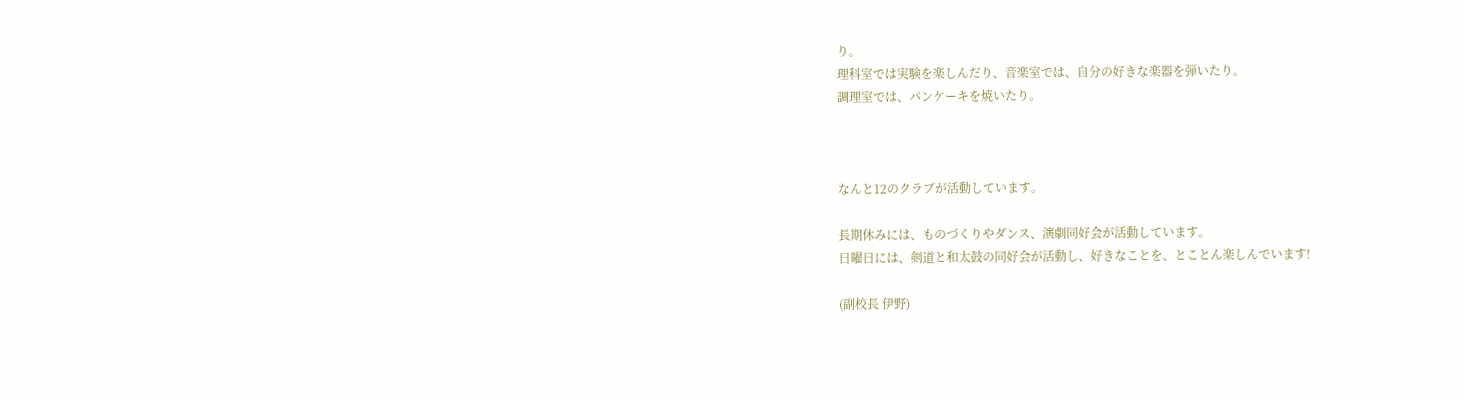り。
理科室では実験を楽しんだり、音楽室では、自分の好きな楽器を弾いたり。
調理室では、パンケーキを焼いたり。



なんと12のクラブが活動しています。

長期休みには、ものづくりやダンス、演劇同好会が活動しています。
日曜日には、剣道と和太鼓の同好会が活動し、好きなことを、とことん楽しんでいます!

(副校長 伊野)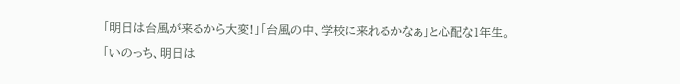「明日は台風が来るから大変!」「台風の中、学校に来れるかなぁ」と心配な1年生。
「いのっち、明日は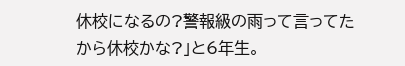休校になるの?警報級の雨って言ってたから休校かな?」と6年生。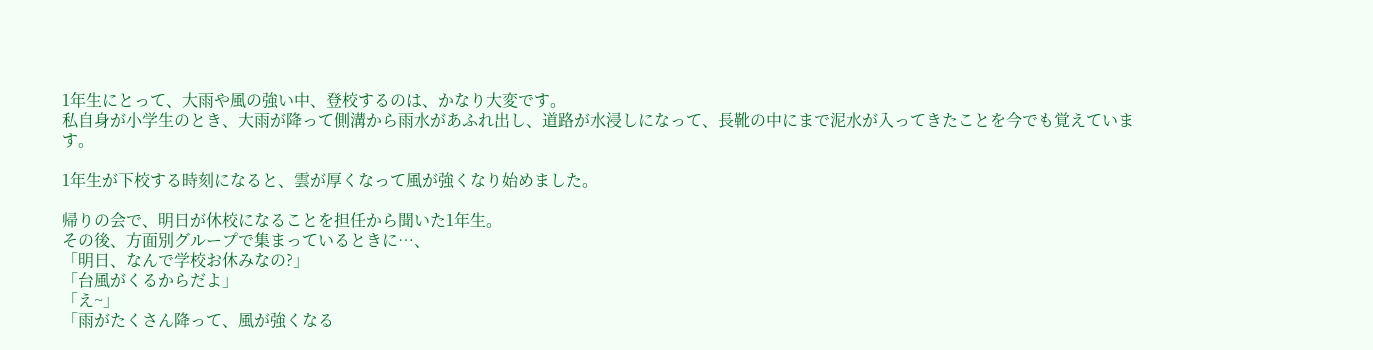1年生にとって、大雨や風の強い中、登校するのは、かなり大変です。
私自身が小学生のとき、大雨が降って側溝から雨水があふれ出し、道路が水浸しになって、長靴の中にまで泥水が入ってきたことを今でも覚えています。

1年生が下校する時刻になると、雲が厚くなって風が強くなり始めました。

帰りの会で、明日が休校になることを担任から聞いた1年生。
その後、方面別グループで集まっているときに…、
「明日、なんで学校お休みなの?」
「台風がくるからだよ」
「え~」
「雨がたくさん降って、風が強くなる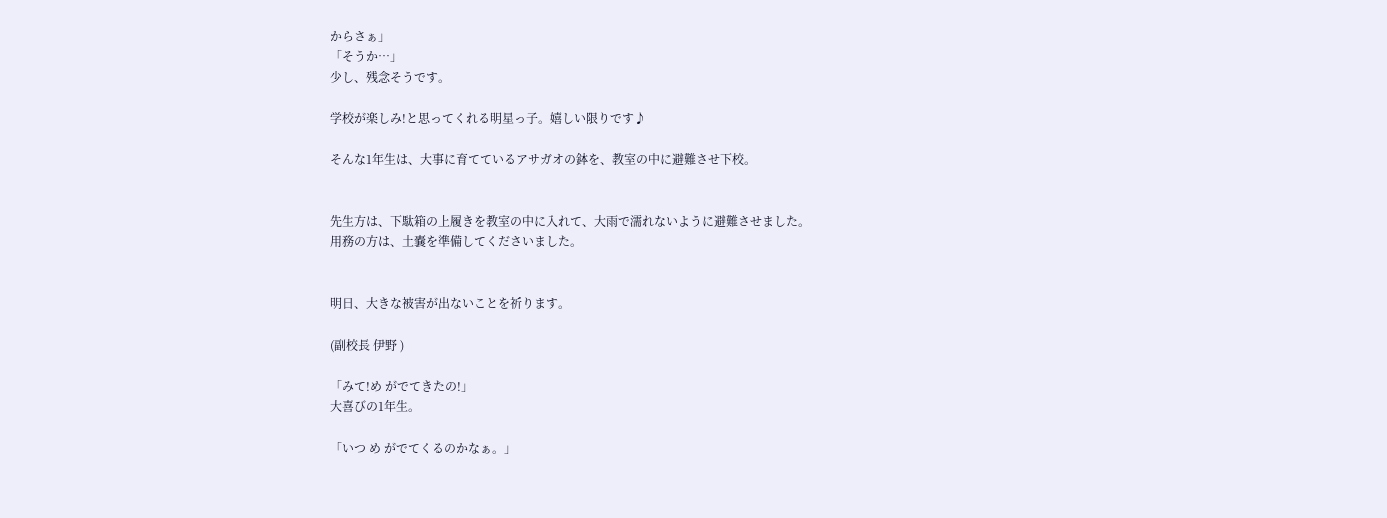からさぁ」
「そうか…」
少し、残念そうです。

学校が楽しみ!と思ってくれる明星っ子。嬉しい限りです♪

そんな1年生は、大事に育てているアサガオの鉢を、教室の中に避難させ下校。


先生方は、下駄箱の上履きを教室の中に入れて、大雨で濡れないように避難させました。
用務の方は、土嚢を準備してくださいました。


明日、大きな被害が出ないことを祈ります。

(副校長 伊野 )

「みて!め がでてきたの!」
大喜びの1年生。

「いつ め がでてくるのかなぁ。」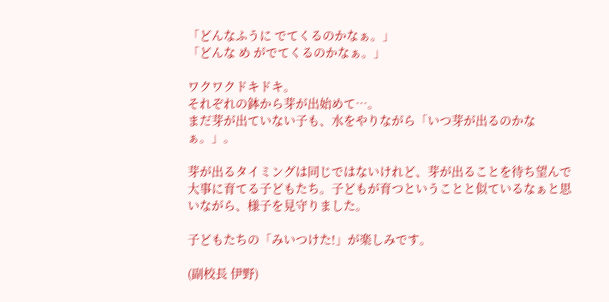「どんなふうに でてくるのかなぁ。」
「どんな め がでてくるのかなぁ。」

ワクワクドキドキ。
それぞれの鉢から芽が出始めて…。
まだ芽が出ていない子も、水をやりながら「いつ芽が出るのかなぁ。」。

芽が出るタイミングは同じではないけれど、芽が出ることを待ち望んで大事に育てる子どもたち。子どもが育つということと似ているなぁと思いながら、様子を見守りました。

子どもたちの「みいつけた!」が楽しみです。

(副校長 伊野)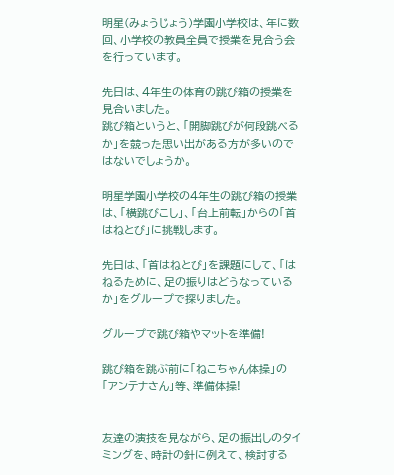明星(みょうじょう)学園小学校は、年に数回、小学校の教員全員で授業を見合う会を行っています。

先日は、4年生の体育の跳び箱の授業を見合いました。
跳び箱というと、「開脚跳びが何段跳べるか」を競った思い出がある方が多いのではないでしょうか。

明星学園小学校の4年生の跳び箱の授業は、「横跳びこし」、「台上前転」からの「首はねとび」に挑戦します。

先日は、「首はねとび」を課題にして、「はねるために、足の振りはどうなっているか」をグループで探りました。

グループで跳び箱やマットを準備!

跳び箱を跳ぶ前に「ねこちゃん体操」の「アンテナさん」等、準備体操!


友達の演技を見ながら、足の振出しのタイミングを、時計の針に例えて、検討する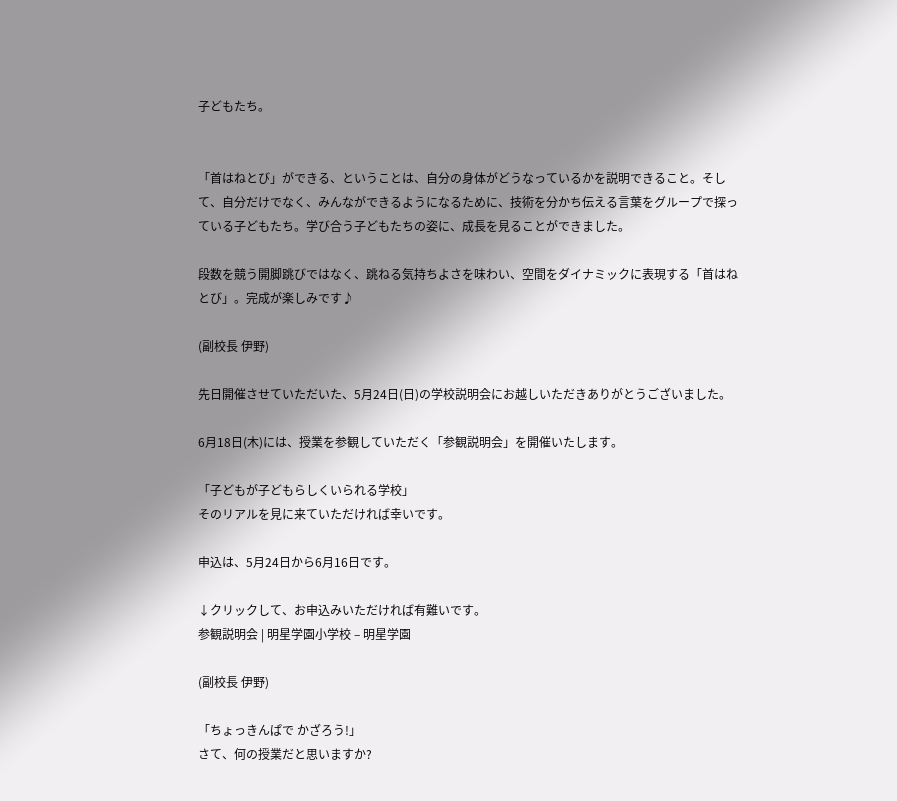子どもたち。


「首はねとび」ができる、ということは、自分の身体がどうなっているかを説明できること。そして、自分だけでなく、みんなができるようになるために、技術を分かち伝える言葉をグループで探っている子どもたち。学び合う子どもたちの姿に、成長を見ることができました。

段数を競う開脚跳びではなく、跳ねる気持ちよさを味わい、空間をダイナミックに表現する「首はねとび」。完成が楽しみです♪

(副校長 伊野)

先日開催させていただいた、5月24日(日)の学校説明会にお越しいただきありがとうございました。

6月18日(木)には、授業を参観していただく「参観説明会」を開催いたします。

「子どもが子どもらしくいられる学校」
そのリアルを見に来ていただければ幸いです。

申込は、5月24日から6月16日です。

↓クリックして、お申込みいただければ有難いです。
参観説明会 | 明星学園小学校 – 明星学園

(副校長 伊野)

「ちょっきんぱで かざろう!」
さて、何の授業だと思いますか?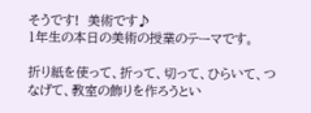そうです!  美術です♪
1年生の本日の美術の授業のテーマです。

折り紙を使って、折って、切って、ひらいて、つなげて、教室の飾りを作ろうとい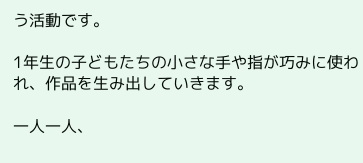う活動です。

1年生の子どもたちの小さな手や指が巧みに使われ、作品を生み出していきます。

一人一人、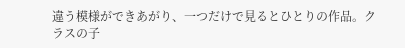違う模様ができあがり、一つだけで見るとひとりの作品。クラスの子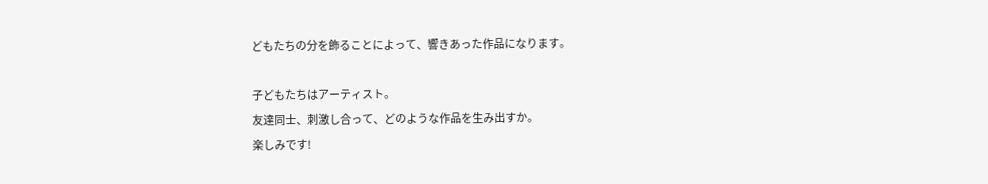どもたちの分を飾ることによって、響きあった作品になります。

子どもたちはアーティスト。
友達同士、刺激し合って、どのような作品を生み出すか。
楽しみです!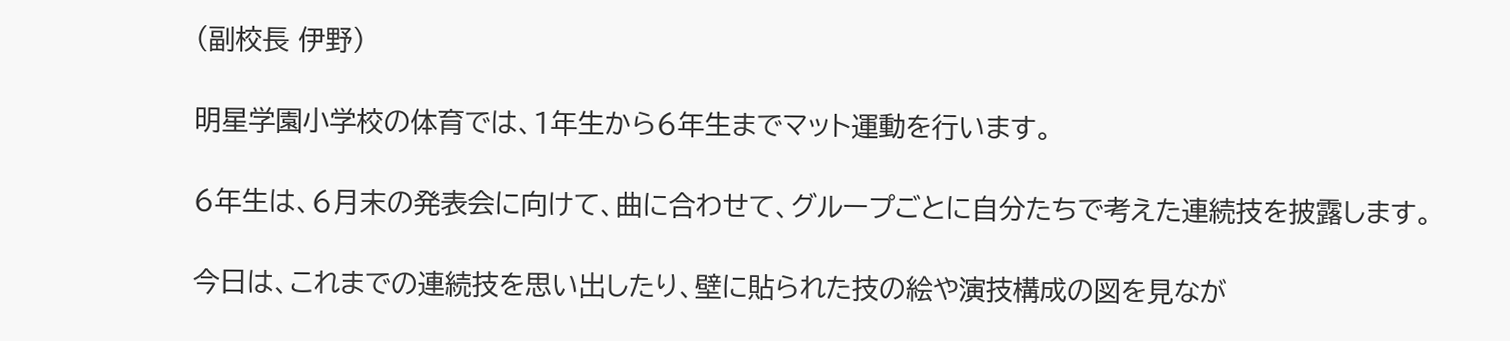(副校長 伊野)

明星学園小学校の体育では、1年生から6年生までマット運動を行います。

6年生は、6月末の発表会に向けて、曲に合わせて、グループごとに自分たちで考えた連続技を披露します。

今日は、これまでの連続技を思い出したり、壁に貼られた技の絵や演技構成の図を見なが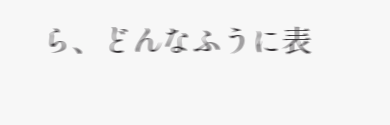ら、どんなふうに表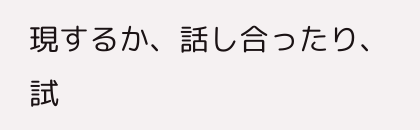現するか、話し合ったり、試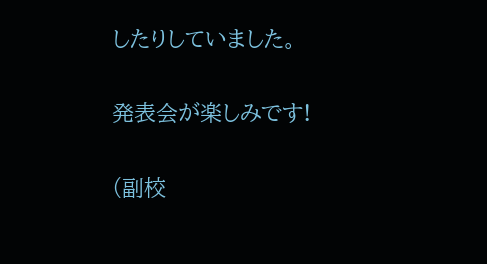したりしていました。

発表会が楽しみです!

(副校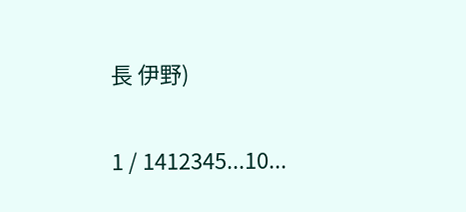長 伊野)

1 / 1412345...10...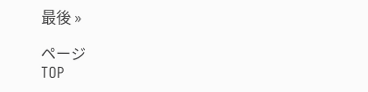最後 »

ページ
TOP